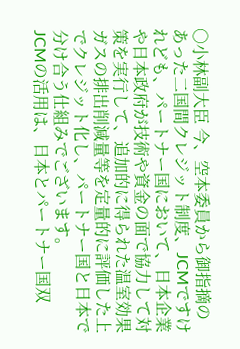○小林副大臣 今、空本委員から御指摘のあった二国間クレジット制度、JCMですけれども、パートナー国において、日本企業や日本政府が技術や資金の面で協力して対策を実行して、追加的に得られた温室効果ガスの排出削減量等を定量的に評価した上でクレジット化し、パートナー国と日本で分け合う仕組みでございます。
JCMの活用は、日本とパートナー国双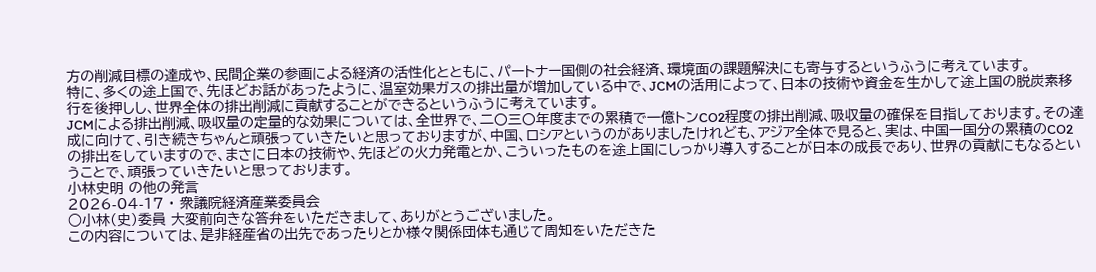方の削減目標の達成や、民間企業の参画による経済の活性化とともに、パートナー国側の社会経済、環境面の課題解決にも寄与するというふうに考えています。
特に、多くの途上国で、先ほどお話があったように、温室効果ガスの排出量が増加している中で、JCMの活用によって、日本の技術や資金を生かして途上国の脱炭素移行を後押しし、世界全体の排出削減に貢献することができるというふうに考えています。
JCMによる排出削減、吸収量の定量的な効果については、全世界で、二〇三〇年度までの累積で一億トンCO2程度の排出削減、吸収量の確保を目指しております。その達成に向けて、引き続きちゃんと頑張っていきたいと思っておりますが、中国、ロシアというのがありましたけれども、アジア全体で見ると、実は、中国一国分の累積のCO2の排出をしていますので、まさに日本の技術や、先ほどの火力発電とか、こういったものを途上国にしっかり導入することが日本の成長であり、世界の貢献にもなるということで、頑張っていきたいと思っております。
小林史明 の他の発言
2026-04-17 · 衆議院経済産業委員会
○小林(史)委員 大変前向きな答弁をいただきまして、ありがとうございました。
この内容については、是非経産省の出先であったりとか様々関係団体も通じて周知をいただきた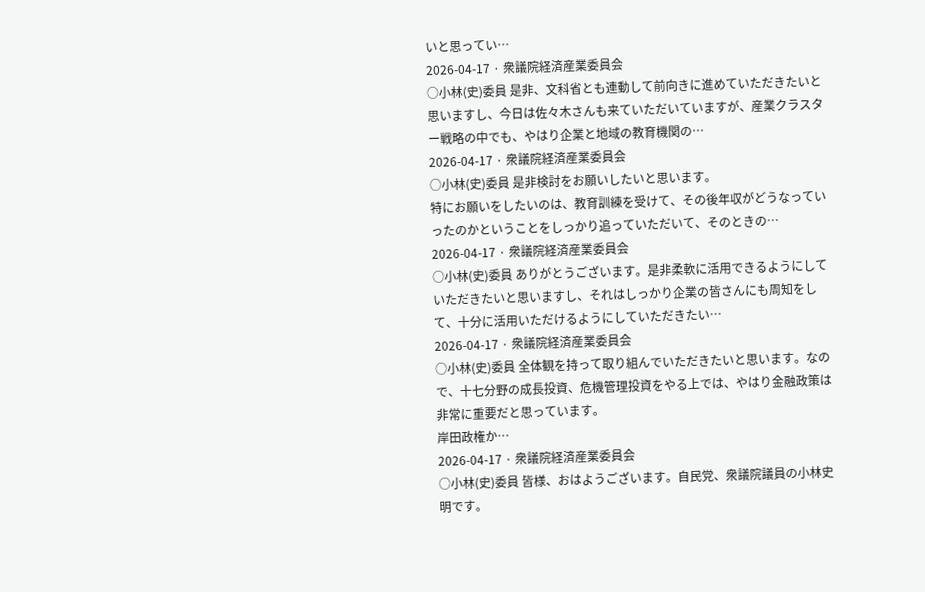いと思ってい…
2026-04-17 · 衆議院経済産業委員会
○小林(史)委員 是非、文科省とも連動して前向きに進めていただきたいと思いますし、今日は佐々木さんも来ていただいていますが、産業クラスター戦略の中でも、やはり企業と地域の教育機関の…
2026-04-17 · 衆議院経済産業委員会
○小林(史)委員 是非検討をお願いしたいと思います。
特にお願いをしたいのは、教育訓練を受けて、その後年収がどうなっていったのかということをしっかり追っていただいて、そのときの…
2026-04-17 · 衆議院経済産業委員会
○小林(史)委員 ありがとうございます。是非柔軟に活用できるようにしていただきたいと思いますし、それはしっかり企業の皆さんにも周知をして、十分に活用いただけるようにしていただきたい…
2026-04-17 · 衆議院経済産業委員会
○小林(史)委員 全体観を持って取り組んでいただきたいと思います。なので、十七分野の成長投資、危機管理投資をやる上では、やはり金融政策は非常に重要だと思っています。
岸田政権か…
2026-04-17 · 衆議院経済産業委員会
○小林(史)委員 皆様、おはようございます。自民党、衆議院議員の小林史明です。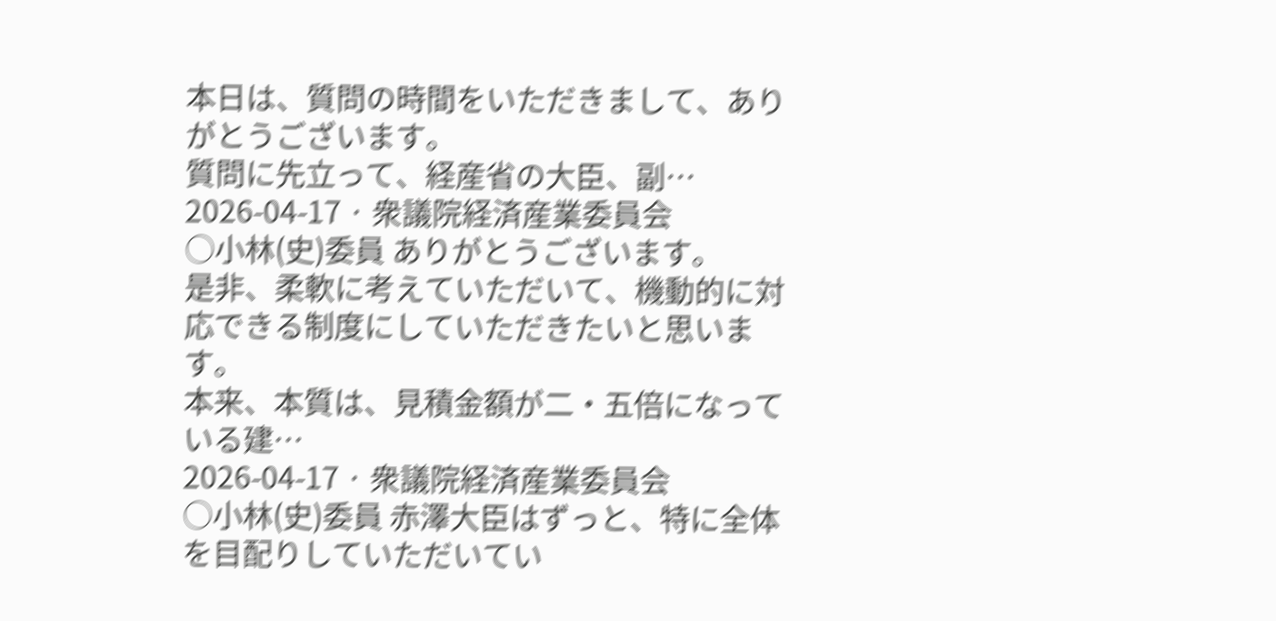本日は、質問の時間をいただきまして、ありがとうございます。
質問に先立って、経産省の大臣、副…
2026-04-17 · 衆議院経済産業委員会
○小林(史)委員 ありがとうございます。
是非、柔軟に考えていただいて、機動的に対応できる制度にしていただきたいと思います。
本来、本質は、見積金額が二・五倍になっている建…
2026-04-17 · 衆議院経済産業委員会
○小林(史)委員 赤澤大臣はずっと、特に全体を目配りしていただいてい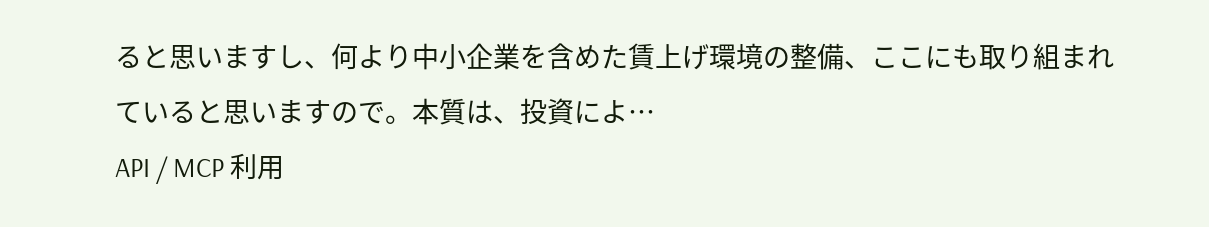ると思いますし、何より中小企業を含めた賃上げ環境の整備、ここにも取り組まれていると思いますので。本質は、投資によ…
API / MCP 利用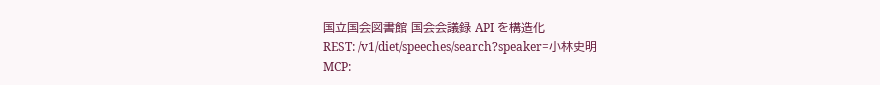国立国会図書館 国会会議録 API を構造化
REST: /v1/diet/speeches/search?speaker=小林史明
MCP: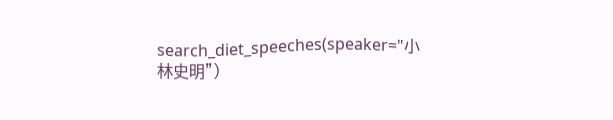search_diet_speeches(speaker="小林史明")